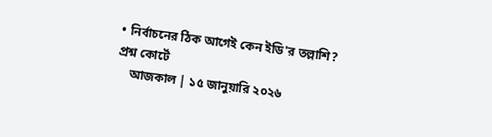• নির্বাচনের ঠিক আগেই কেন ইডি'র তল্লাশি? প্রশ্ন কোর্টে
    আজকাল | ১৫ জানুয়ারি ২০২৬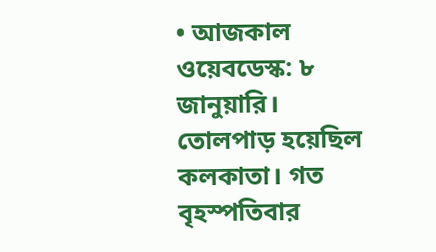• আজকাল ওয়েবডেস্ক: ৮ জানুয়ারি। তোলপাড় হয়েছিল কলকাতা। গত বৃহস্পতিবার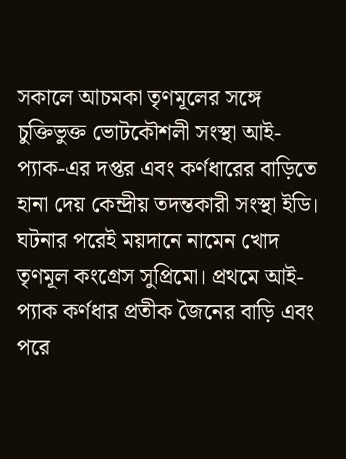সকালে আচমকা তৃণমূলের সঙ্গে চুক্তিভুক্ত ভোটকৌশলী সংস্থা আই-প্যাক-এর দপ্তর এবং কর্ণধারের বাড়িতে হানা দেয় কেন্দ্রীয় তদন্তকারী সংস্থা ইডি। ঘটনার পরেই ময়দানে নামেন খোদ তৃণমূল কংগ্রেস সুপ্রিমো। প্রথমে আই-প্যাক কর্ণধার প্রতীক জৈনের বাড়ি এবং পরে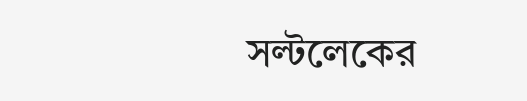সল্টলেকের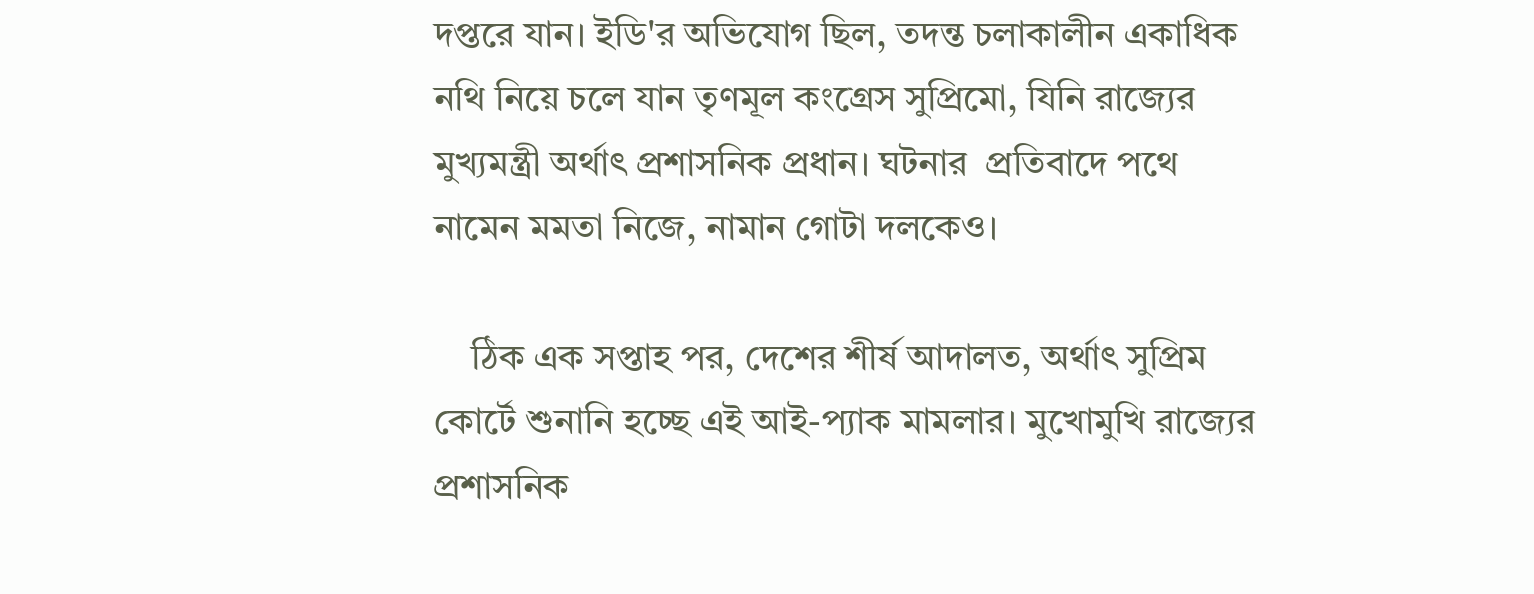দপ্তরে যান। ইডি'র অভিযোগ ছিল, তদন্ত চলাকালীন একাধিক নথি নিয়ে চলে যান তৃণমূল কংগ্রেস সুপ্রিমো, যিনি রাজ্যের মুখ্যমন্ত্রী অর্থাৎ প্রশাসনিক প্রধান। ঘটনার  প্রতিবাদে পথে নামেন মমতা নিজে, নামান গোটা দলকেও।

    ঠিক এক সপ্তাহ পর, দেশের শীর্ষ আদালত, অর্থাৎ সুপ্রিম কোর্টে শুনানি হচ্ছে এই আই-প্যাক মামলার। মুখোমুখি রাজ্যের প্রশাসনিক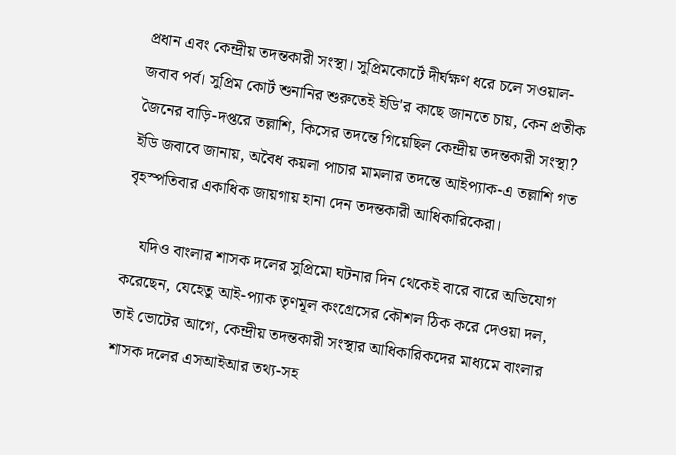প্রধান এবং কেন্দ্রীয় তদন্তকারী সংস্থা। সুপ্রিমকোর্টে দীর্ঘক্ষণ ধরে চলে সওয়াল-জবাব পর্ব। সুপ্রিম কোর্ট শুনানির শুরুতেই ইডি'র কাছে জানতে চায়, কেন প্রতীক জৈনের বাড়ি-দপ্তরে তল্লাশি, কিসের তদন্তে গিয়েছিল কেন্দ্রীয় তদন্তকারী সংস্থা? ইডি জবাবে জানায়, অবৈধ কয়লা পাচার মামলার তদন্তে আইপ্যাক-এ তল্লাশি গত বৃহস্পতিবার একাধিক জায়গায় হানা দেন তদন্তকারী আধিকারিকেরা।

    যদিও বাংলার শাসক দলের সুপ্রিমো ঘটনার দিন থেকেই বারে বারে অভিযোগ করেছেন, যেহেতু আই-প্যাক তৃণমূল কংগ্রেসের কৌশল ঠিক করে দেওয়া দল, তাই ভোটের আগে, কেন্দ্রীয় তদন্তকারী সংস্থার আধিকারিকদের মাধ্যমে বাংলার শাসক দলের এসআইআর তথ্য-সহ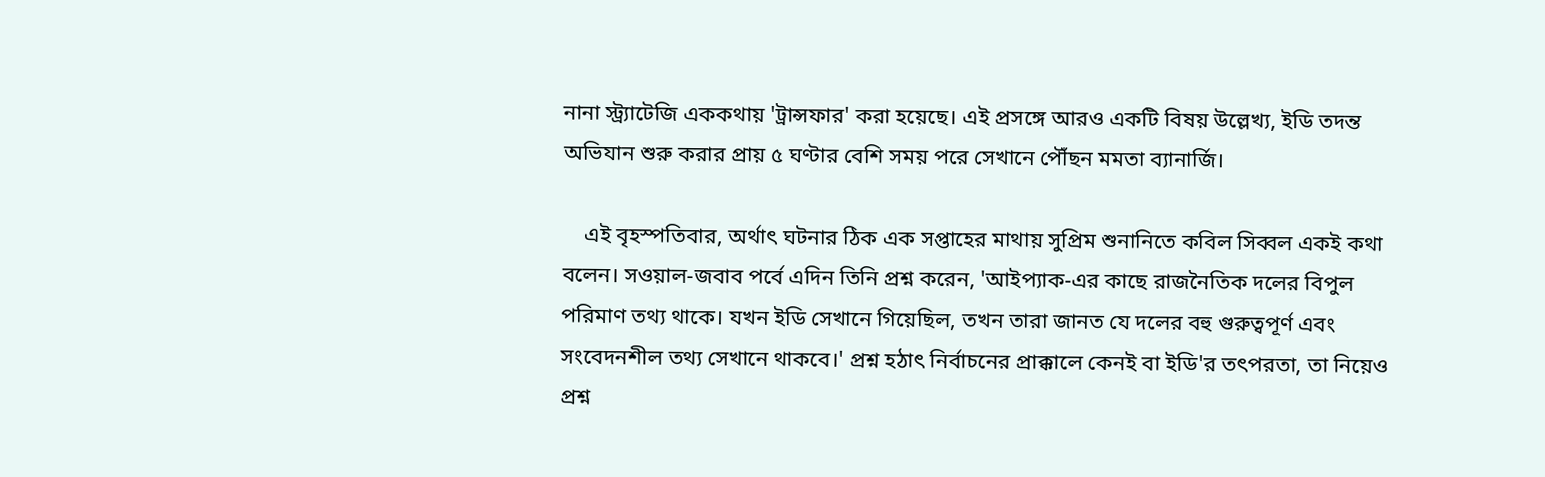নানা স্ট্র্যাটেজি এককথায় 'ট্রান্সফার' করা হয়েছে। এই প্রসঙ্গে আরও একটি বিষয় উল্লেখ্য, ইডি তদন্ত অভিযান শুরু করার প্রায় ৫ ঘণ্টার বেশি সময় পরে সেখানে পৌঁছন মমতা ব্যানার্জি।

    এই বৃহস্পতিবার, অর্থাৎ ঘটনার ঠিক এক সপ্তাহের মাথায় সুপ্রিম শুনানিতে কবিল সিব্বল একই কথা বলেন। সওয়াল-জবাব পর্বে এদিন তিনি প্রশ্ন করেন, 'আইপ্যাক-এর কাছে রাজনৈতিক দলের বিপুল পরিমাণ তথ্য থাকে। যখন ইডি সেখানে গিয়েছিল, তখন তারা জানত যে দলের বহু গুরুত্বপূর্ণ এবং সংবেদনশীল তথ্য সেখানে থাকবে।' প্রশ্ন হঠাৎ নির্বাচনের প্রাক্কালে কেনই বা ইডি'র তৎপরতা, তা নিয়েও প্রশ্ন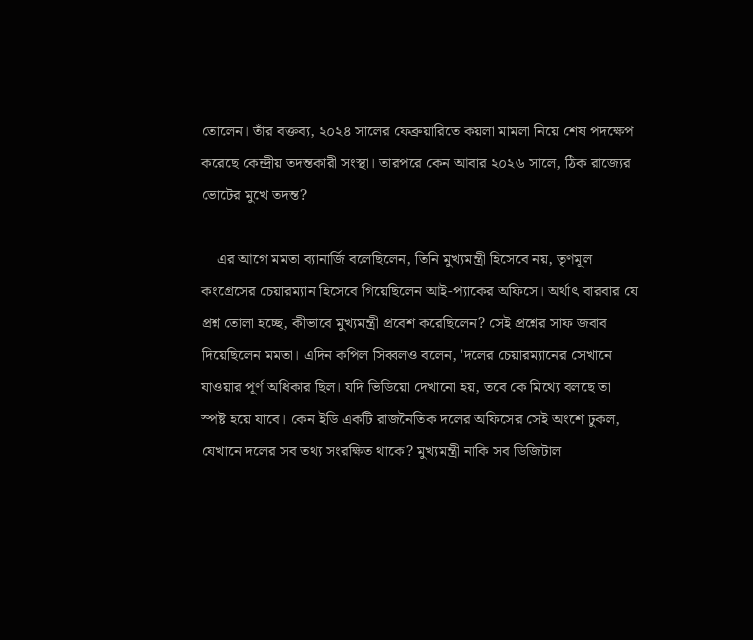তোলেন। তাঁর বক্তব্য, ২০২৪ সালের ফেব্রুয়ারিতে কয়লা মামলা নিয়ে শেষ পদক্ষেপ করেছে কেন্দ্রীয় তদন্তকারী সংস্থা। তারপরে কেন আবার ২০২৬ সালে, ঠিক রাজ্যের ভোটের মুখে তদন্ত?

    এর আগে মমতা ব্যানার্জি বলেছিলেন, তিনি মুখ্যমন্ত্রী হিসেবে নয়, তৃণমূল কংগ্রেসের চেয়ারম্যান হিসেবে গিয়েছিলেন আই-প্যাকের অফিসে। অর্থাৎ বারবার যে প্রশ্ন তোলা হচ্ছে, কীভাবে মুখ্যমন্ত্রী প্রবেশ করেছিলেন? সেই প্রশ্নের সাফ জবাব দিয়েছিলেন মমতা। এদিন কপিল সিব্বলও বলেন, 'দলের চেয়ারম্যানের সেখানে যাওয়ার পূর্ণ অধিকার ছিল। যদি ভিডিয়ো দেখানো হয়, তবে কে মিথ্যে বলছে তা স্পষ্ট হয়ে যাবে। কেন ইডি একটি রাজনৈতিক দলের অফিসের সেই অংশে ঢুকল, যেখানে দলের সব তথ্য সংরক্ষিত থাকে? মুখ্যমন্ত্রী নাকি সব ডিজিটাল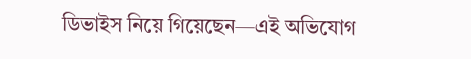ডিভাইস নিয়ে গিয়েছেন—এই অভিযোগ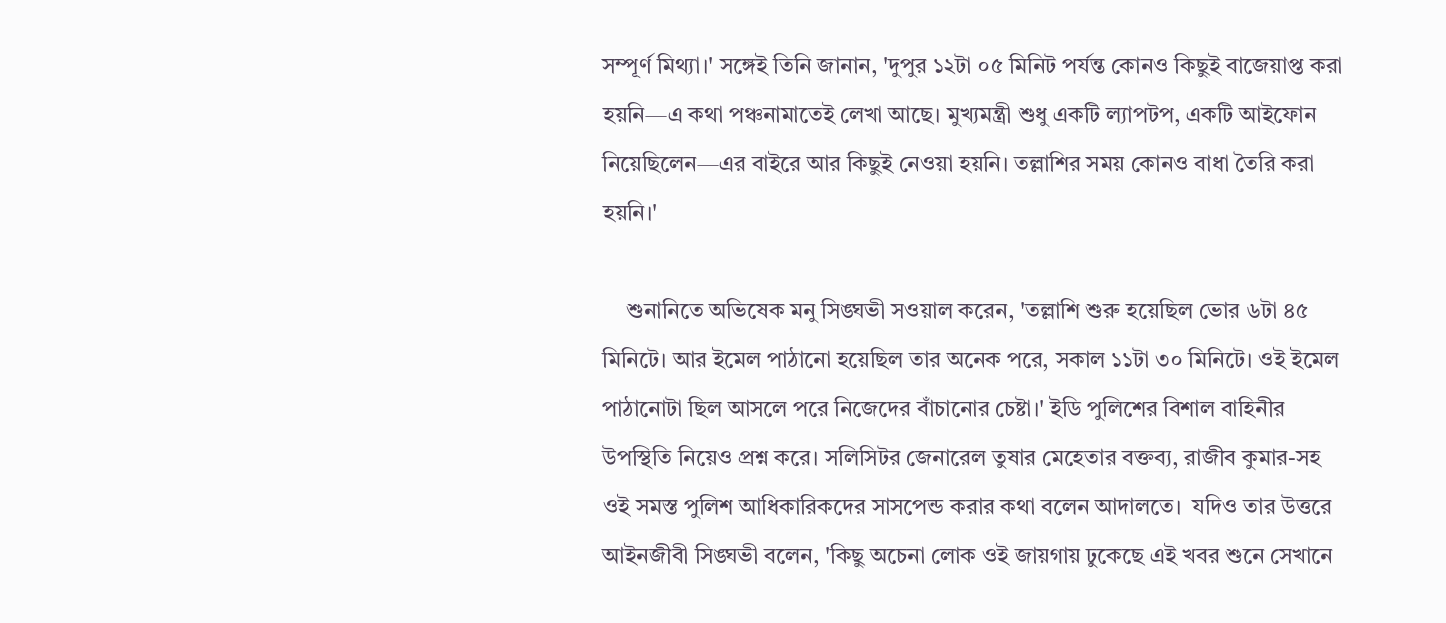সম্পূর্ণ মিথ্যা।' সঙ্গেই তিনি জানান, 'দুপুর ১২টা ০৫ মিনিট পর্যন্ত কোনও কিছুই বাজেয়াপ্ত করা হয়নি—এ কথা পঞ্চনামাতেই লেখা আছে। মুখ্যমন্ত্রী শুধু একটি ল্যাপটপ, একটি আইফোন নিয়েছিলেন—এর বাইরে আর কিছুই নেওয়া হয়নি। তল্লাশির সময় কোনও বাধা তৈরি করা হয়নি।'

    শুনানিতে অভিষেক মনু সিঙ্ঘভী সওয়াল করেন, 'তল্লাশি শুরু হয়েছিল ভোর ৬টা ৪৫ মিনিটে। আর ইমেল পাঠানো হয়েছিল তার অনেক পরে, সকাল ১১টা ৩০ মিনিটে। ওই ইমেল পাঠানোটা ছিল আসলে পরে নিজেদের বাঁচানোর চেষ্টা।' ইডি পুলিশের বিশাল বাহিনীর উপস্থিতি নিয়েও প্রশ্ন করে। সলিসিটর জেনারেল তুষার মেহেতার বক্তব্য, রাজীব কুমার-সহ ওই সমস্ত পুলিশ আধিকারিকদের সাসপেন্ড করার কথা বলেন আদালতে।  যদিও তার উত্তরে আইনজীবী সিঙ্ঘভী বলেন, 'কিছু অচেনা লোক ওই জায়গায় ঢুকেছে এই খবর শুনে সেখানে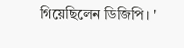গিয়েছিলেন ডিজিপি। '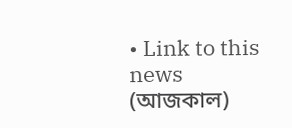• Link to this news (আজকাল)